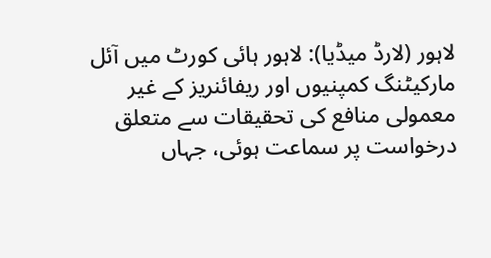لاہور (لارڈ میڈیا): لاہور ہائی کورٹ میں آئل مارکیٹنگ کمپنیوں اور ریفائنریز کے غیر معمولی منافع کی تحقیقات سے متعلق درخواست پر سماعت ہوئی، جہاں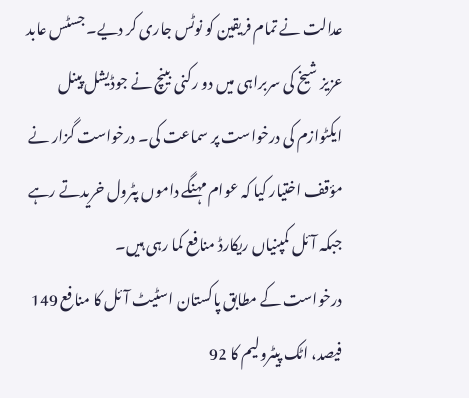عدالت نے تمام فریقین کو نوٹس جاری کر دیے۔ جسٹس عابد عزیز شیخ کی سربراہی میں دو رکنی بینچ نے جوڈیشل پینل ایکٹوازم کی درخواست پر سماعت کی۔ درخواست گزار نے مؤقف اختیار کیا کہ عوام مہنگے داموں پٹرول خریدتے رہے جبکہ آئل کمپنیاں ریکارڈ منافع کما رہی ہیں۔
درخواست کے مطابق پاکستان اسٹیٹ آئل کا منافع 149 فیصد، اٹک پیٹرولیم کا 92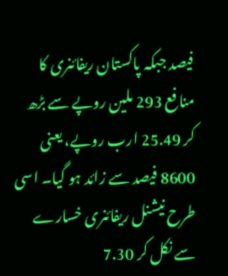فیصد جبکہ پاکستان ریفائنری کا منافع 293 ملین روپے سے بڑھ کر 25.49 ارب روپے، یعنی 8600 فیصد سے زائد ہو گیا۔ اسی طرح نیشنل ریفائنری خسارے سے نکل کر 7.30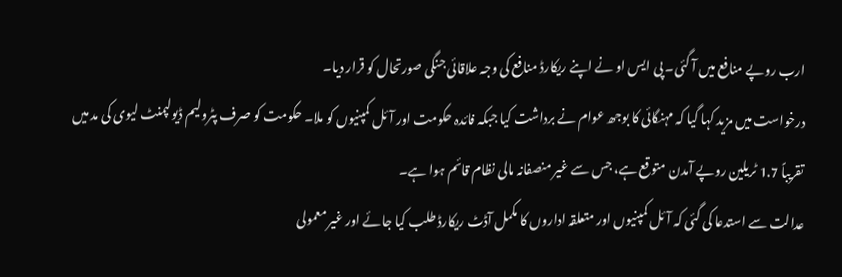ارب روپے منافع میں آ گئی۔ پی ایس او نے اپنے ریکارڈ منافع کی وجہ علاقائی جنگی صورتحال کو قرار دیا۔
درخواست میں مزید کہا گیا کہ مہنگائی کا بوجھ عوام نے برداشت کیا جبکہ فائدہ حکومت اور آئل کمپنیوں کو ملا۔ حکومت کو صرف پٹرولیم ڈیولپمنٹ لیوی کی مد میں تقریباً 1.7 ٹریلین روپے آمدن متوقع ہے، جس سے غیر منصفانہ مالی نظام قائم ہوا ہے۔
عدالت سے استدعا کی گئی کہ آئل کمپنیوں اور متعلقہ اداروں کا مکمل آڈٹ ریکارڈ طلب کیا جائے اور غیر معمولی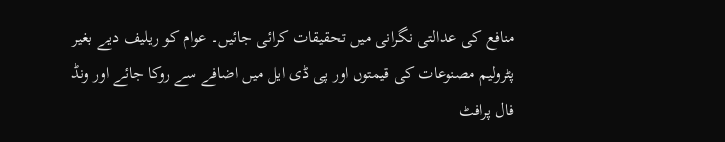منافع کی عدالتی نگرانی میں تحقیقات کرائی جائیں۔ عوام کو ریلیف دیے بغیر پٹرولیم مصنوعات کی قیمتوں اور پی ڈی ایل میں اضافے سے روکا جائے اور ونڈ فال پرافٹ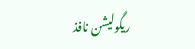ریگولیشن نافذ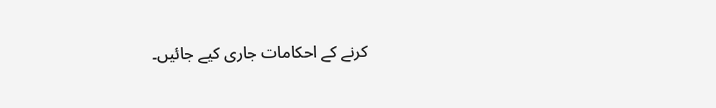کرنے کے احکامات جاری کیے جائیں۔